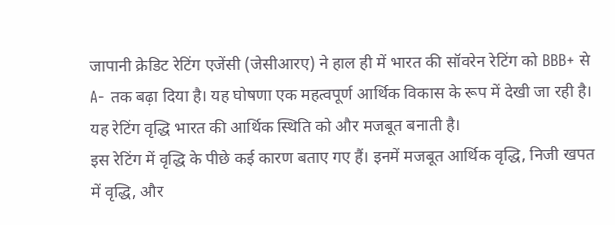जापानी क्रेडिट रेटिंग एजेंसी (जेसीआरए) ने हाल ही में भारत की सॉवरेन रेटिंग को BBB+ से A- तक बढ़ा दिया है। यह घोषणा एक महत्वपूर्ण आर्थिक विकास के रूप में देखी जा रही है। यह रेटिंग वृद्धि भारत की आर्थिक स्थिति को और मजबूत बनाती है।
इस रेटिंग में वृद्धि के पीछे कई कारण बताए गए हैं। इनमें मजबूत आर्थिक वृद्धि, निजी खपत में वृद्धि, और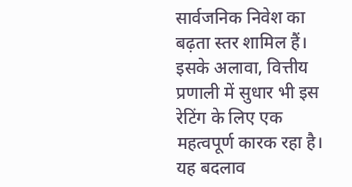सार्वजनिक निवेश का बढ़ता स्तर शामिल हैं। इसके अलावा, वित्तीय प्रणाली में सुधार भी इस रेटिंग के लिए एक महत्वपूर्ण कारक रहा है। यह बदलाव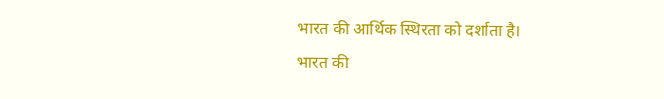भारत की आर्थिक स्थिरता को दर्शाता है।
भारत की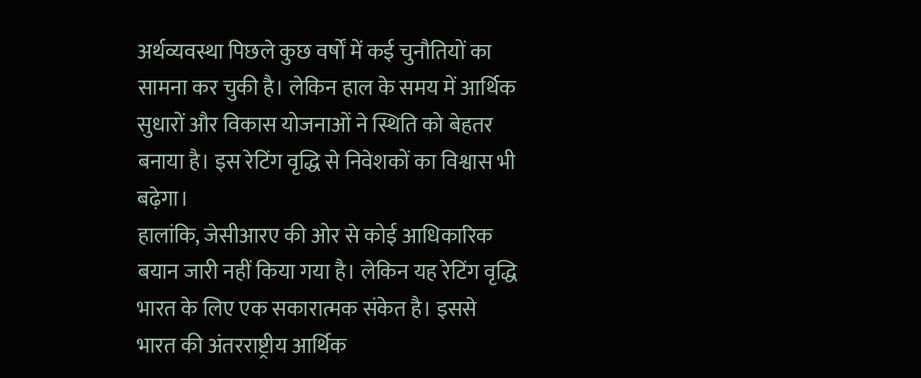अर्थव्यवस्था पिछले कुछ वर्षों में कई चुनौतियों का सामना कर चुकी है। लेकिन हाल के समय में आर्थिक सुधारों और विकास योजनाओं ने स्थिति को बेहतर बनाया है। इस रेटिंग वृद्धि से निवेशकों का विश्वास भी बढ़ेगा।
हालांकि, जेसीआरए की ओर से कोई आधिकारिक बयान जारी नहीं किया गया है। लेकिन यह रेटिंग वृद्धि भारत के लिए एक सकारात्मक संकेत है। इससे भारत की अंतरराष्ट्रीय आर्थिक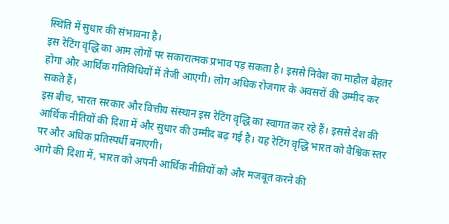स्थिति में सुधार की संभावना है।
इस रेटिंग वृद्धि का आम लोगों पर सकारात्मक प्रभाव पड़ सकता है। इससे निवेश का माहौल बेहतर होगा और आर्थिक गतिविधियों में तेजी आएगी। लोग अधिक रोजगार के अवसरों की उम्मीद कर सकते हैं।
इस बीच, भारत सरकार और वित्तीय संस्थान इस रेटिंग वृद्धि का स्वागत कर रहे हैं। इससे देश की आर्थिक नीतियों की दिशा में और सुधार की उम्मीद बढ़ गई है। यह रेटिंग वृद्धि भारत को वैश्विक स्तर पर और अधिक प्रतिस्पर्धी बनाएगी।
आगे की दिशा में, भारत को अपनी आर्थिक नीतियों को और मजबूत करने की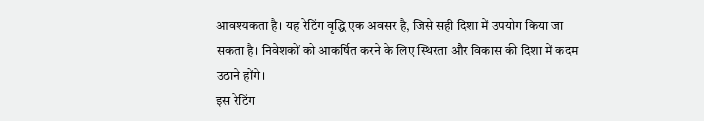आवश्यकता है। यह रेटिंग वृद्धि एक अवसर है, जिसे सही दिशा में उपयोग किया जा सकता है। निवेशकों को आकर्षित करने के लिए स्थिरता और विकास की दिशा में कदम उठाने होंगे।
इस रेटिंग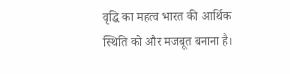वृद्धि का महत्व भारत की आर्थिक स्थिति को और मजबूत बनाना है।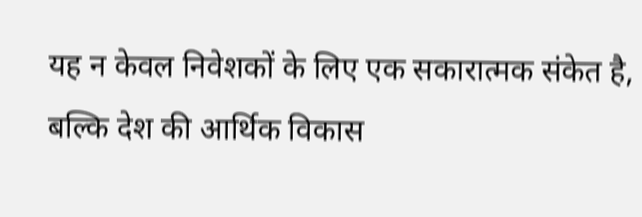यह न केवल निवेशकों के लिए एक सकारात्मक संकेत है, बल्कि देश की आर्थिक विकास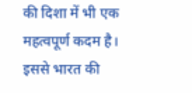की दिशा में भी एक महत्वपूर्ण कदम है। इससे भारत की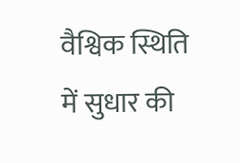वैश्विक स्थिति में सुधार की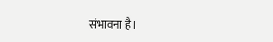संभावना है।